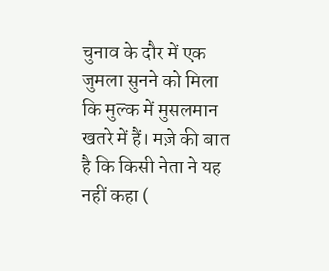चुनाव के दौर में एक जुमला सुनने को मिला कि मुल्क में मुसलमान खतरे में हैं। मज़े की बात है कि किसी नेता ने यह नहीं कहा (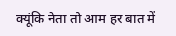क्यूंकि नेता तो आम हर बात में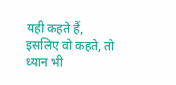यही कहते हैं, इसलिए वो कहते, तो ध्यान भी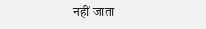नहीं जाता